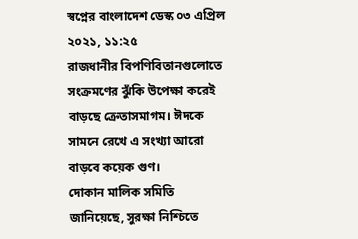স্বপ্নের বাংলাদেশ ডেস্ক ০৩ এপ্রিল ২০২১, ১১:২৫
রাজধানীর বিপণিবিতানগুলোতে সংক্রমণের ঝুঁকি উপেক্ষা করেই বাড়ছে ক্রেতাসমাগম। ঈদকে সামনে রেখে এ সংখ্যা আরো বাড়বে কয়েক গুণ।
দোকান মালিক সমিতি জানিয়েছে, সুরক্ষা নিশ্চিতে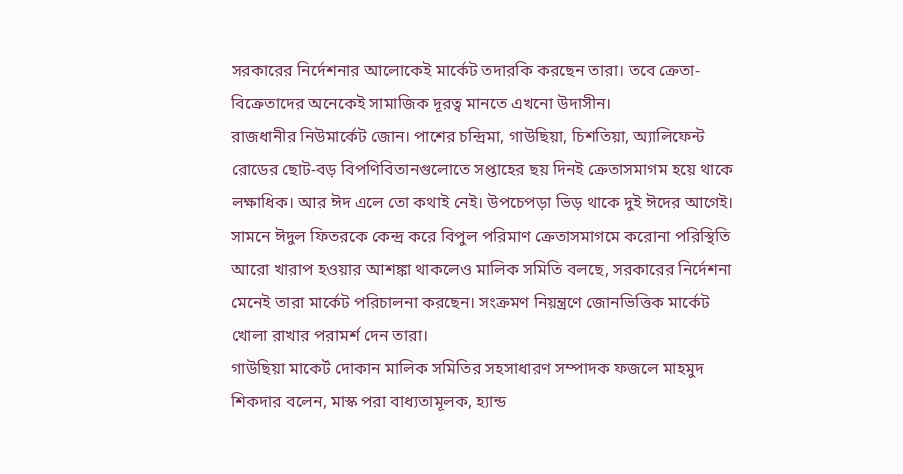সরকারের নির্দেশনার আলোকেই মার্কেট তদারকি করছেন তারা। তবে ক্রেতা-বিক্রেতাদের অনেকেই সামাজিক দূরত্ব মানতে এখনো উদাসীন।
রাজধানীর নিউমার্কেট জোন। পাশের চন্দ্রিমা, গাউছিয়া, চিশতিয়া, অ্যালিফেন্ট রোডের ছোট-বড় বিপণিবিতানগুলোতে সপ্তাহের ছয় দিনই ক্রেতাসমাগম হয়ে থাকে লক্ষাধিক। আর ঈদ এলে তো কথাই নেই। উপচেপড়া ভিড় থাকে দুই ঈদের আগেই। সামনে ঈদুল ফিতরকে কেন্দ্র করে বিপুল পরিমাণ ক্রেতাসমাগমে করোনা পরিস্থিতি আরো খারাপ হওয়ার আশঙ্কা থাকলেও মালিক সমিতি বলছে, সরকারের নির্দেশনা মেনেই তারা মার্কেট পরিচালনা করছেন। সংক্রমণ নিয়ন্ত্রণে জোনভিত্তিক মার্কেট খোলা রাখার পরামর্শ দেন তারা।
গাউছিয়া মাকের্ট দোকান মালিক সমিতির সহসাধারণ সম্পাদক ফজলে মাহমুদ শিকদার বলেন, মাস্ক পরা বাধ্যতামূলক, হ্যান্ড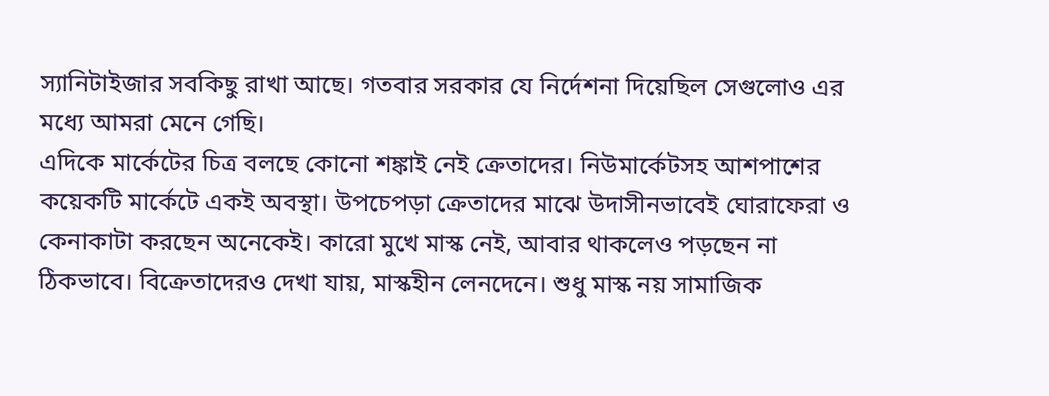স্যানিটাইজার সবকিছু রাখা আছে। গতবার সরকার যে নির্দেশনা দিয়েছিল সেগুলোও এর মধ্যে আমরা মেনে গেছি।
এদিকে মার্কেটের চিত্র বলছে কোনো শঙ্কাই নেই ক্রেতাদের। নিউমার্কেটসহ আশপাশের কয়েকটি মার্কেটে একই অবস্থা। উপচেপড়া ক্রেতাদের মাঝে উদাসীনভাবেই ঘোরাফেরা ও কেনাকাটা করছেন অনেকেই। কারো মুখে মাস্ক নেই, আবার থাকলেও পড়ছেন না ঠিকভাবে। বিক্রেতাদেরও দেখা যায়, মাস্কহীন লেনদেনে। শুধু মাস্ক নয় সামাজিক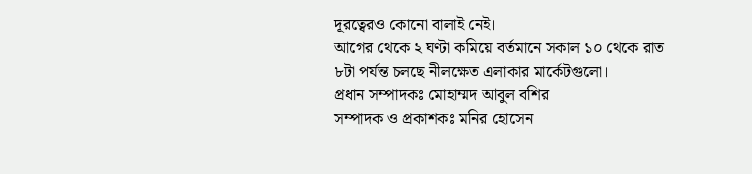দূরত্বেরও কোনো বালাই নেই।
আগের থেকে ২ ঘণ্টা কমিয়ে বর্তমানে সকাল ১০ থেকে রাত ৮টা পর্যন্ত চলছে নীলক্ষেত এলাকার মার্কেটগুলো।
প্রধান সম্পাদকঃ মোহাম্মদ আবুল বশির
সম্পাদক ও প্রকাশকঃ মনির হোসেন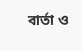বার্তা ও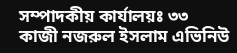সম্পাদকীয় কার্যালয়ঃ ৩৩ কাজী নজরুল ইসলাম এভিনিউ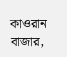কাওরান বাজার,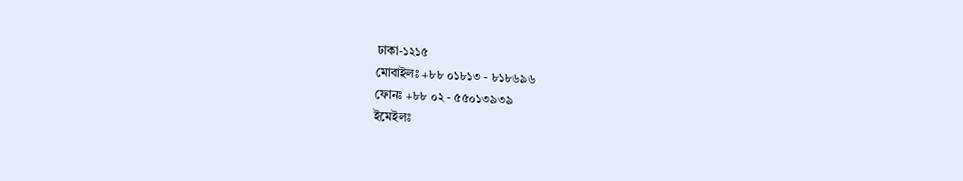ঢাকা-১২১৫
মোবাইলঃ +৮৮ ০১৮১৩ - ৮১৮৬৯৬
ফোনঃ +৮৮ ০২ - ৫৫০১৩৯৩৯
ইমেইলঃ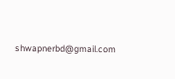shwapnerbd@gmail.com